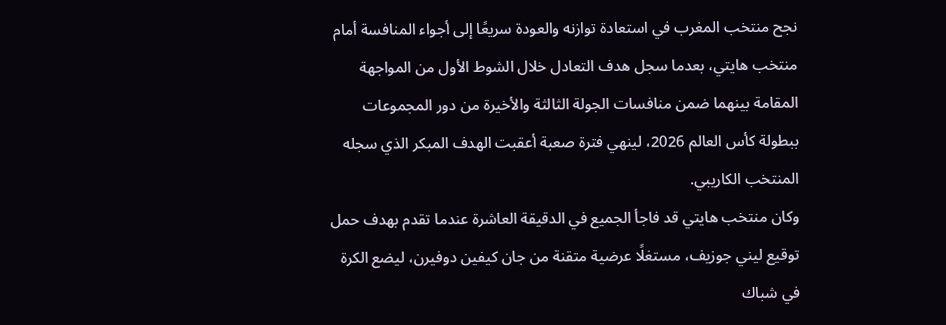نجح منتخب المغرب في استعادة توازنه والعودة سريعًا إلى أجواء المنافسة أمام منتخب هايتي، بعدما سجل هدف التعادل خلال الشوط الأول من المواجهة المقامة بينهما ضمن منافسات الجولة الثالثة والأخيرة من دور المجموعات ببطولة كأس العالم 2026، لينهي فترة صعبة أعقبت الهدف المبكر الذي سجله المنتخب الكاريبي.
وكان منتخب هايتي قد فاجأ الجميع في الدقيقة العاشرة عندما تقدم بهدف حمل توقيع ليني جوزيف، مستغلًا عرضية متقنة من جان كيفين دوفيرن، ليضع الكرة في شباك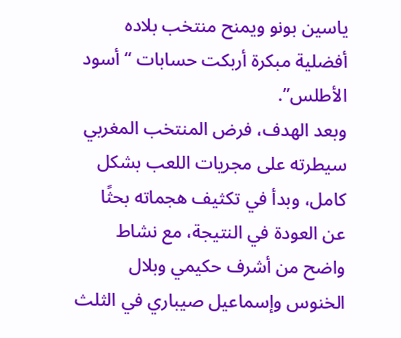ياسين بونو ويمنح منتخب بلاده أفضلية مبكرة أربكت حسابات “أسود الأطلس”.
وبعد الهدف، فرض المنتخب المغربي سيطرته على مجريات اللعب بشكل كامل، وبدأ في تكثيف هجماته بحثًا عن العودة في النتيجة، مع نشاط واضح من أشرف حكيمي وبلال الخنوس وإسماعيل صيباري في الثلث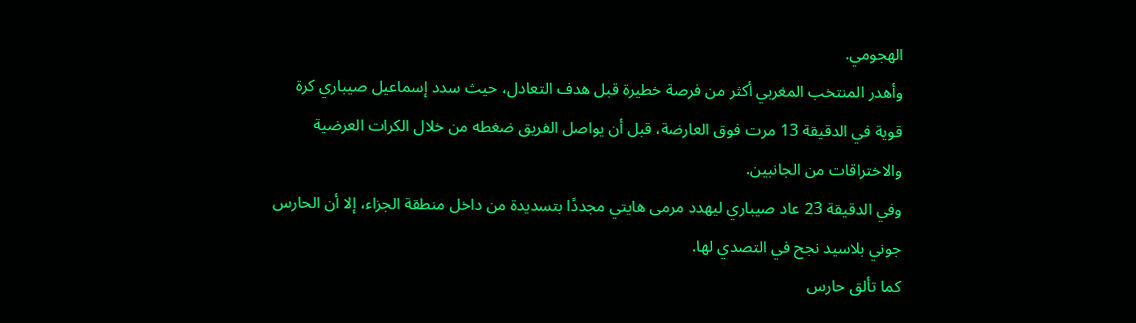الهجومي.
وأهدر المنتخب المغربي أكثر من فرصة خطيرة قبل هدف التعادل، حيث سدد إسماعيل صيباري كرة قوية في الدقيقة 13 مرت فوق العارضة، قبل أن يواصل الفريق ضغطه من خلال الكرات العرضية والاختراقات من الجانبين.
وفي الدقيقة 23 عاد صيباري ليهدد مرمى هايتي مجددًا بتسديدة من داخل منطقة الجزاء، إلا أن الحارس جوني بلاسيد نجح في التصدي لها.
كما تألق حارس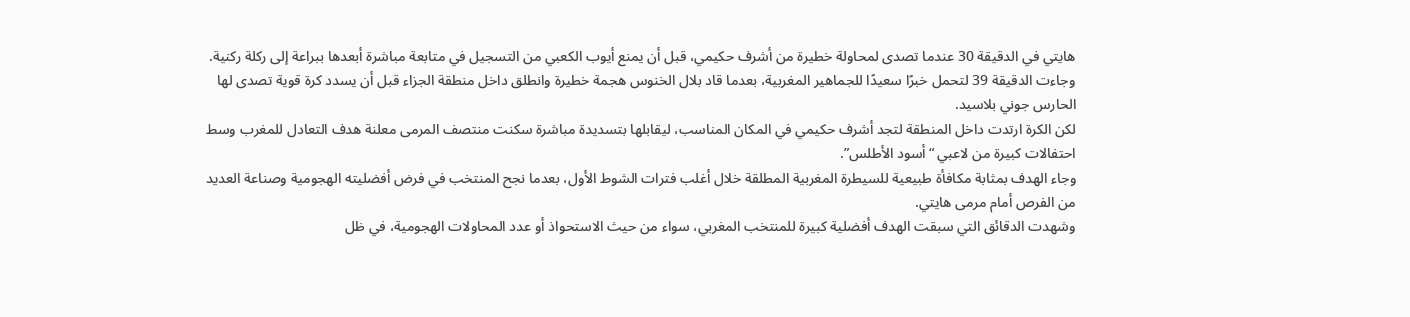هايتي في الدقيقة 30 عندما تصدى لمحاولة خطيرة من أشرف حكيمي، قبل أن يمنع أيوب الكعبي من التسجيل في متابعة مباشرة أبعدها ببراعة إلى ركلة ركنية.
وجاءت الدقيقة 39 لتحمل خبرًا سعيدًا للجماهير المغربية، بعدما قاد بلال الخنوس هجمة خطيرة وانطلق داخل منطقة الجزاء قبل أن يسدد كرة قوية تصدى لها الحارس جوني بلاسيد.
لكن الكرة ارتدت داخل المنطقة لتجد أشرف حكيمي في المكان المناسب، ليقابلها بتسديدة مباشرة سكنت منتصف المرمى معلنة هدف التعادل للمغرب وسط احتفالات كبيرة من لاعبي “أسود الأطلس”.
وجاء الهدف بمثابة مكافأة طبيعية للسيطرة المغربية المطلقة خلال أغلب فترات الشوط الأول، بعدما نجح المنتخب في فرض أفضليته الهجومية وصناعة العديد من الفرص أمام مرمى هايتي.
وشهدت الدقائق التي سبقت الهدف أفضلية كبيرة للمنتخب المغربي، سواء من حيث الاستحواذ أو عدد المحاولات الهجومية، في ظل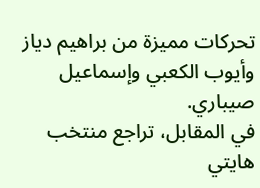تحركات مميزة من براهيم دياز وأيوب الكعبي وإسماعيل صيباري.
في المقابل، تراجع منتخب هايتي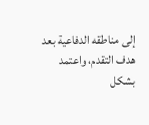إلى مناطقه الدفاعية بعد هدف التقدم، واعتمد بشكل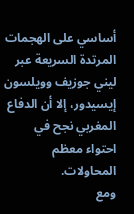أساسي على الهجمات المرتدة السريعة عبر ليني جوزيف وويلسون إيسيدور، إلا أن الدفاع المغربي نجح في احتواء معظم المحاولات.
ومع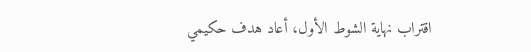اقتراب نهاية الشوط الأول، أعاد هدف حكيمي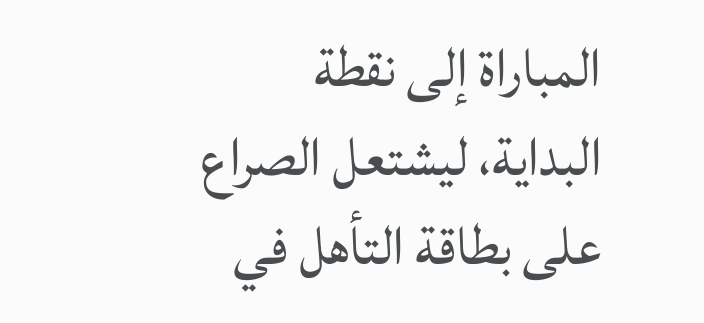المباراة إلى نقطة البداية، ليشتعل الصراع على بطاقة التأهل في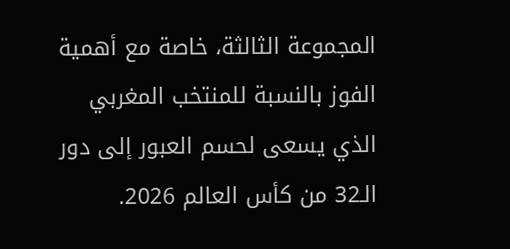المجموعة الثالثة، خاصة مع أهمية الفوز بالنسبة للمنتخب المغربي الذي يسعى لحسم العبور إلى دور الـ32 من كأس العالم 2026.